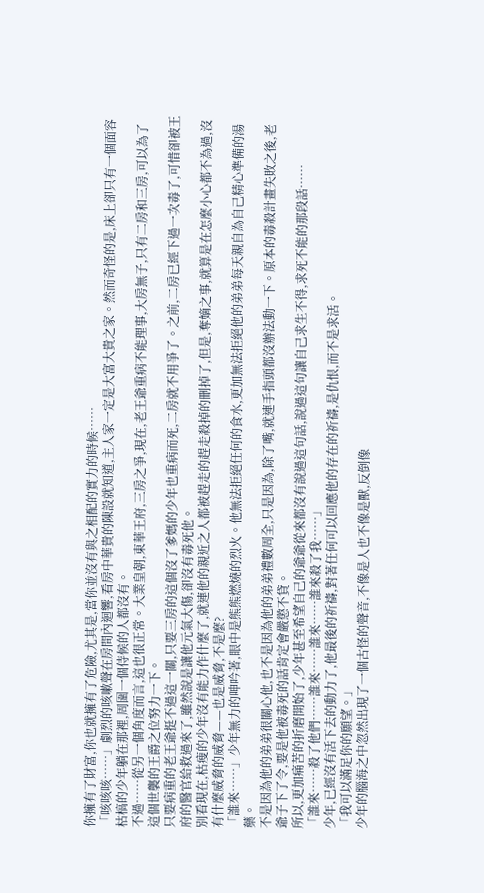你擁有了財富,你也就擁有了危險,尤其是,當你並沒有與之相配的實力的時候……
「咳咳咳……」劇烈的咳嗽聲在房間內迴響,看房中華貴的陳設就知道,主人家一定是大富大貴之家。然而奇怪的是,床上卻只有一個面容枯槁的少年躺在那裡,周圍一個侍候的人都沒有。
不過……從另一個角度而言,這也很正常。大業皇朝,東華王府,三房之爭,現在,老王爺重病不能理事,大房無子,只有二房和三房,可以為了這個世襲的王爵之位努力一下。
只要病重的老王爺挺不過這一關,只要三房的這個沒了爹媽的少年也重病而死,二房就不用爭了。之前,二房已經下過一次毒了,可惜卻被王府的醫官給救過來了,雖然說是讓他元氣大傷,卻沒有毒死他。
別看現在,枯瘦的少年沒有能力作什麼了,就連他的親近之人都被趕走的趕走殺掉的刪掉了,但是,奪嫡之事,就算是在怎麼小心都不為過,沒有什麼威脅的威脅——也是威脅,不是麼?
「誰來……」少年無力的呻吟著,眼中是熊熊燃燒的烈火。他無法拒絕任何的食水,更加無法拒絕他的弟弟每天親自為自己精心準備的湯藥。
不是因為他的弟弟很關心他,也不是因為他的弟弟禮數周全,只是因為,除了嘴,就連手指頭都沒辦法動一下。原本的毒殺計畫失敗之後,老爺子下了令,要是他被毒死的話肯定會嚴懲不貸。
所以,更加痛苦的折磨開始了,少年甚至希望自己的爺爺從來都沒有說過這句話,說過這句讓自己求生不得,求死不能的那段話……
「誰來……殺了他們……誰來……誰來……誰來殺了我……」
少年,已經沒有活下去的動力了,他最後的祈禱,對著任何可以回應他的存在的祈禱,是仇恨,而不是求活。
「我可以滿足你的願望。」
少年的腦海之中忽然出現了一個古怪的聲音,不像是人也不像是獸,反倒像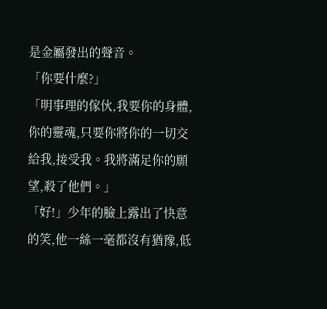是金屬發出的聲音。
「你要什麼?」
「明事理的傢伙,我要你的身體,你的靈魂,只要你將你的一切交給我,接受我。我將滿足你的願望,殺了他們。」
「好!」少年的臉上露出了快意的笑,他一絲一毫都沒有猶豫,低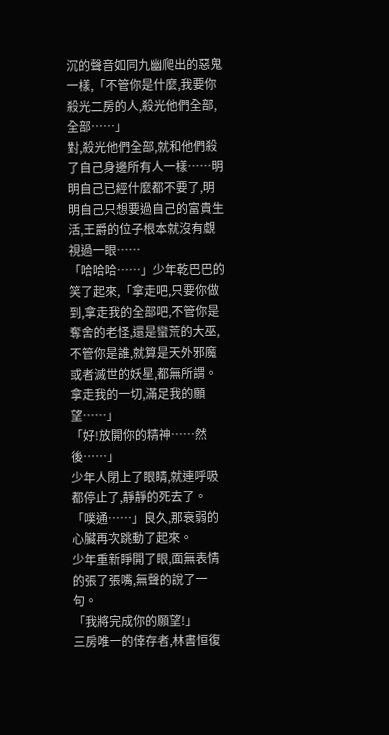沉的聲音如同九幽爬出的惡鬼一樣,「不管你是什麼,我要你殺光二房的人,殺光他們全部,全部……」
對,殺光他們全部,就和他們殺了自己身邊所有人一樣……明明自己已經什麼都不要了,明明自己只想要過自己的富貴生活,王爵的位子根本就沒有覷視過一眼……
「哈哈哈……」少年乾巴巴的笑了起來,「拿走吧,只要你做到,拿走我的全部吧,不管你是奪舍的老怪,還是蠻荒的大巫,不管你是誰,就算是天外邪魔或者滅世的妖星,都無所謂。拿走我的一切,滿足我的願望……」
「好!放開你的精神……然後……」
少年人閉上了眼睛,就連呼吸都停止了,靜靜的死去了。
「噗通……」良久,那衰弱的心臟再次跳動了起來。
少年重新睜開了眼,面無表情的張了張嘴,無聲的說了一句。
「我將完成你的願望!」
三房唯一的倖存者,林書恒復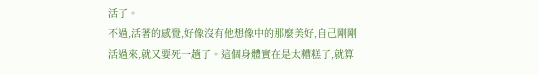活了。
不過,活著的感覺,好像沒有他想像中的那麼美好,自己剛剛活過來,就又要死一趟了。這個身體實在是太糟糕了,就算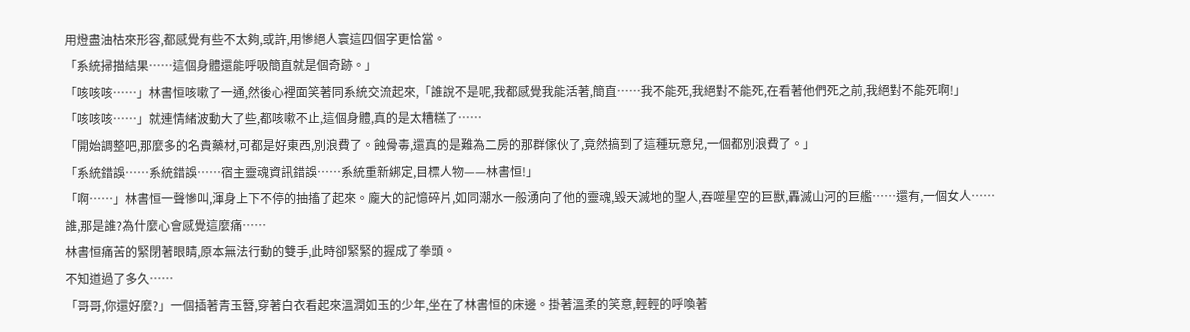用燈盡油枯來形容,都感覺有些不太夠,或許,用慘絕人寰這四個字更恰當。
「系統掃描結果……這個身體還能呼吸簡直就是個奇跡。」
「咳咳咳……」林書恒咳嗽了一通,然後心裡面笑著同系統交流起來,「誰說不是呢,我都感覺我能活著,簡直……我不能死,我絕對不能死,在看著他們死之前,我絕對不能死啊!」
「咳咳咳……」就連情緒波動大了些,都咳嗽不止,這個身體,真的是太糟糕了……
「開始調整吧,那麼多的名貴藥材,可都是好東西,別浪費了。蝕骨毒,還真的是難為二房的那群傢伙了,竟然搞到了這種玩意兒,一個都別浪費了。」
「系統錯誤……系統錯誤……宿主靈魂資訊錯誤……系統重新綁定,目標人物——林書恒!」
「啊……」林書恒一聲慘叫,渾身上下不停的抽搐了起來。龐大的記憶碎片,如同潮水一般湧向了他的靈魂,毀天滅地的聖人,吞噬星空的巨獸,轟滅山河的巨艦……還有,一個女人……
誰,那是誰?為什麼心會感覺這麼痛……
林書恒痛苦的緊閉著眼睛,原本無法行動的雙手,此時卻緊緊的握成了拳頭。
不知道過了多久……
「哥哥,你還好麼?」一個插著青玉簪,穿著白衣看起來溫潤如玉的少年,坐在了林書恒的床邊。掛著溫柔的笑意,輕輕的呼喚著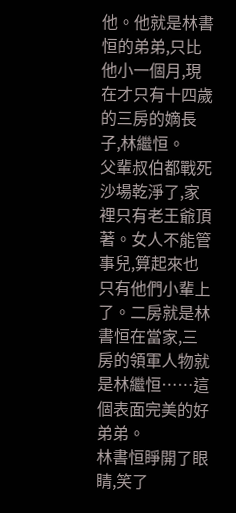他。他就是林書恒的弟弟,只比他小一個月,現在才只有十四歲的三房的嫡長子,林繼恒。
父輩叔伯都戰死沙場乾淨了,家裡只有老王爺頂著。女人不能管事兒,算起來也只有他們小輩上了。二房就是林書恒在當家,三房的領軍人物就是林繼恒……這個表面完美的好弟弟。
林書恒睜開了眼睛,笑了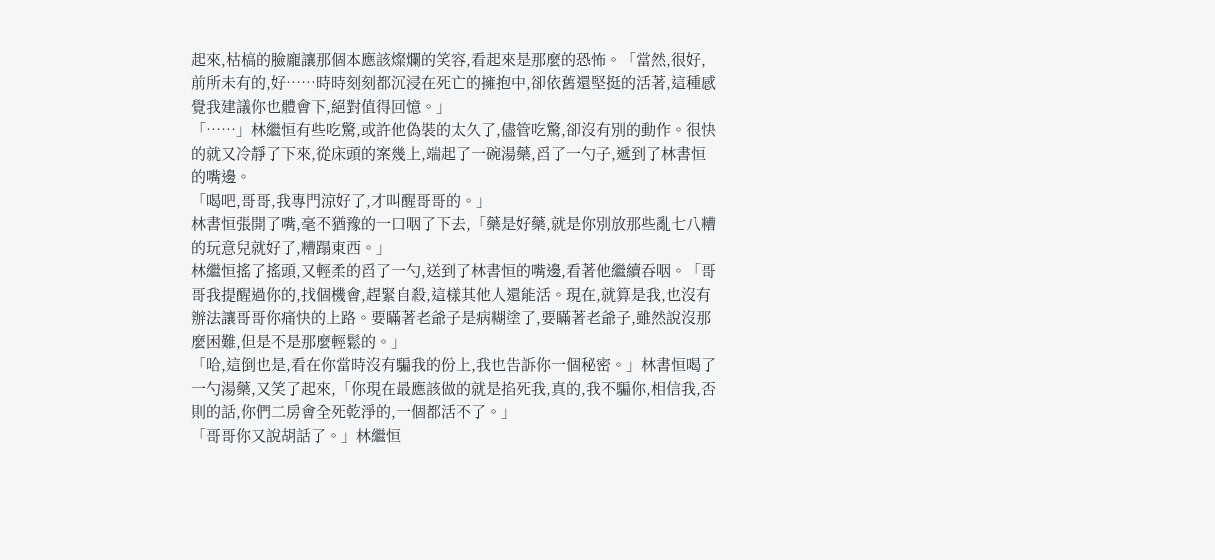起來,枯槁的臉龐讓那個本應該燦爛的笑容,看起來是那麼的恐怖。「當然,很好,前所未有的,好……時時刻刻都沉浸在死亡的擁抱中,卻依舊還堅挺的活著,這種感覺我建議你也體會下,絕對值得回憶。」
「……」林繼恒有些吃驚,或許他偽裝的太久了,儘管吃驚,卻沒有別的動作。很快的就又冷靜了下來,從床頭的案幾上,端起了一碗湯藥,舀了一勺子,遞到了林書恒的嘴邊。
「喝吧,哥哥,我專門涼好了,才叫醒哥哥的。」
林書恒張開了嘴,毫不猶豫的一口咽了下去,「藥是好藥,就是你別放那些亂七八糟的玩意兒就好了,糟蹋東西。」
林繼恒搖了搖頭,又輕柔的舀了一勺,送到了林書恒的嘴邊,看著他繼續吞咽。「哥哥我提醒過你的,找個機會,趕緊自殺,這樣其他人還能活。現在,就算是我,也沒有辦法讓哥哥你痛快的上路。要瞞著老爺子是病糊塗了,要瞞著老爺子,雖然說沒那麼困難,但是不是那麼輕鬆的。」
「哈,這倒也是,看在你當時沒有騙我的份上,我也告訴你一個秘密。」林書恒喝了一勺湯藥,又笑了起來,「你現在最應該做的就是掐死我,真的,我不騙你,相信我,否則的話,你們二房會全死乾淨的,一個都活不了。」
「哥哥你又說胡話了。」林繼恒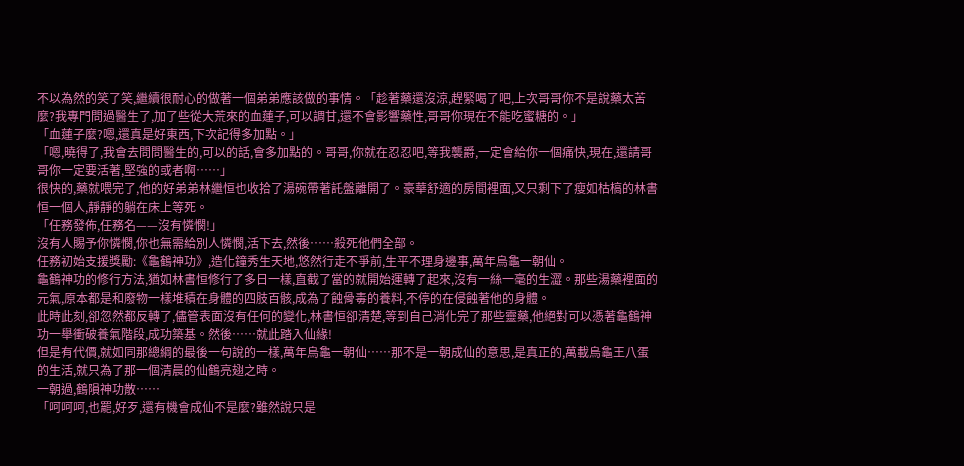不以為然的笑了笑,繼續很耐心的做著一個弟弟應該做的事情。「趁著藥還沒涼,趕緊喝了吧,上次哥哥你不是說藥太苦麼?我專門問過醫生了,加了些從大荒來的血蓮子,可以調甘,還不會影響藥性,哥哥你現在不能吃蜜糖的。」
「血蓮子麼?嗯,還真是好東西,下次記得多加點。」
「嗯,曉得了,我會去問問醫生的,可以的話,會多加點的。哥哥,你就在忍忍吧,等我襲爵,一定會給你一個痛快,現在,還請哥哥你一定要活著,堅強的或者啊……」
很快的,藥就喂完了,他的好弟弟林繼恒也收拾了湯碗帶著託盤離開了。豪華舒適的房間裡面,又只剩下了瘦如枯槁的林書恒一個人,靜靜的躺在床上等死。
「任務發佈,任務名——沒有憐憫!」
沒有人賜予你憐憫,你也無需給別人憐憫,活下去,然後……殺死他們全部。
任務初始支援獎勵:《龜鶴神功》,造化鐘秀生天地,悠然行走不爭前,生平不理身邊事,萬年烏龜一朝仙。
龜鶴神功的修行方法,猶如林書恒修行了多日一樣,直截了當的就開始運轉了起來,沒有一絲一毫的生澀。那些湯藥裡面的元氣,原本都是和廢物一樣堆積在身體的四肢百骸,成為了蝕骨毒的養料,不停的在侵蝕著他的身體。
此時此刻,卻忽然都反轉了,儘管表面沒有任何的變化,林書恒卻清楚,等到自己消化完了那些靈藥,他絕對可以憑著龜鶴神功一舉衝破養氣階段,成功築基。然後……就此踏入仙緣!
但是有代價,就如同那總綱的最後一句說的一樣,萬年烏龜一朝仙……那不是一朝成仙的意思,是真正的,萬載烏龜王八蛋的生活,就只為了那一個清晨的仙鶴亮翅之時。
一朝過,鶴隕神功散……
「呵呵呵,也罷,好歹,還有機會成仙不是麼?雖然說只是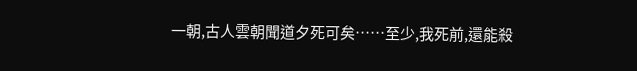一朝,古人雲朝聞道夕死可矣……至少,我死前,還能殺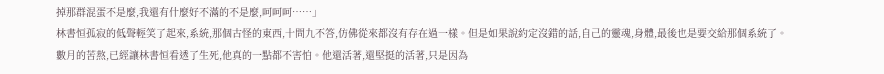掉那群混蛋不是麼,我還有什麼好不滿的不是麼,呵呵呵……」
林書恒孤寂的低聲輕笑了起來,系統,那個古怪的東西,十問九不答,仿佛從來都沒有存在過一樣。但是如果說約定沒錯的話,自己的靈魂,身體,最後也是要交給那個系統了。
數月的苦熬,已經讓林書恒看透了生死,他真的一點都不害怕。他還活著,還堅挺的活著,只是因為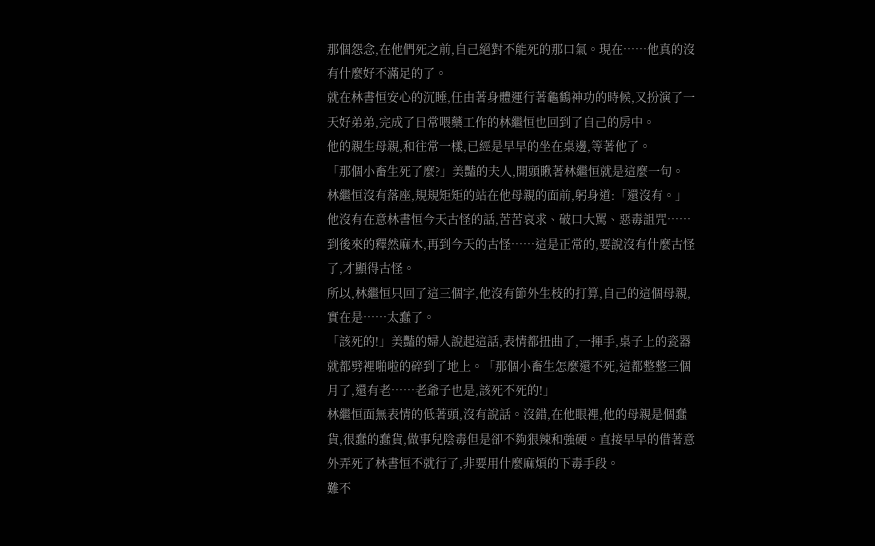那個怨念,在他們死之前,自己絕對不能死的那口氣。現在……他真的沒有什麼好不滿足的了。
就在林書恒安心的沉睡,任由著身體運行著龜鶴神功的時候,又扮演了一天好弟弟,完成了日常喂藥工作的林繼恒也回到了自己的房中。
他的親生母親,和往常一樣,已經是早早的坐在桌邊,等著他了。
「那個小畜生死了麼?」美豔的夫人,開頭瞅著林繼恒就是這麼一句。
林繼恒沒有落座,規規矩矩的站在他母親的面前,躬身道:「還沒有。」
他沒有在意林書恒今天古怪的話,苦苦哀求、破口大駡、惡毒詛咒……到後來的釋然麻木,再到今天的古怪……這是正常的,要說沒有什麼古怪了,才顯得古怪。
所以,林繼恒只回了這三個字,他沒有節外生枝的打算,自己的這個母親,實在是……太蠢了。
「該死的!」美豔的婦人說起這話,表情都扭曲了,一揮手,桌子上的瓷器就都劈裡啪啦的碎到了地上。「那個小畜生怎麼還不死,這都整整三個月了,還有老……老爺子也是,該死不死的!」
林繼恒面無表情的低著頭,沒有說話。沒錯,在他眼裡,他的母親是個蠢貨,很蠢的蠢貨,做事兒陰毒但是卻不夠狠辣和強硬。直接早早的借著意外弄死了林書恒不就行了,非要用什麼麻煩的下毒手段。
難不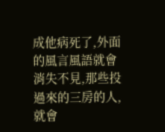成他病死了,外面的風言風語就會消失不見,那些投過來的三房的人,就會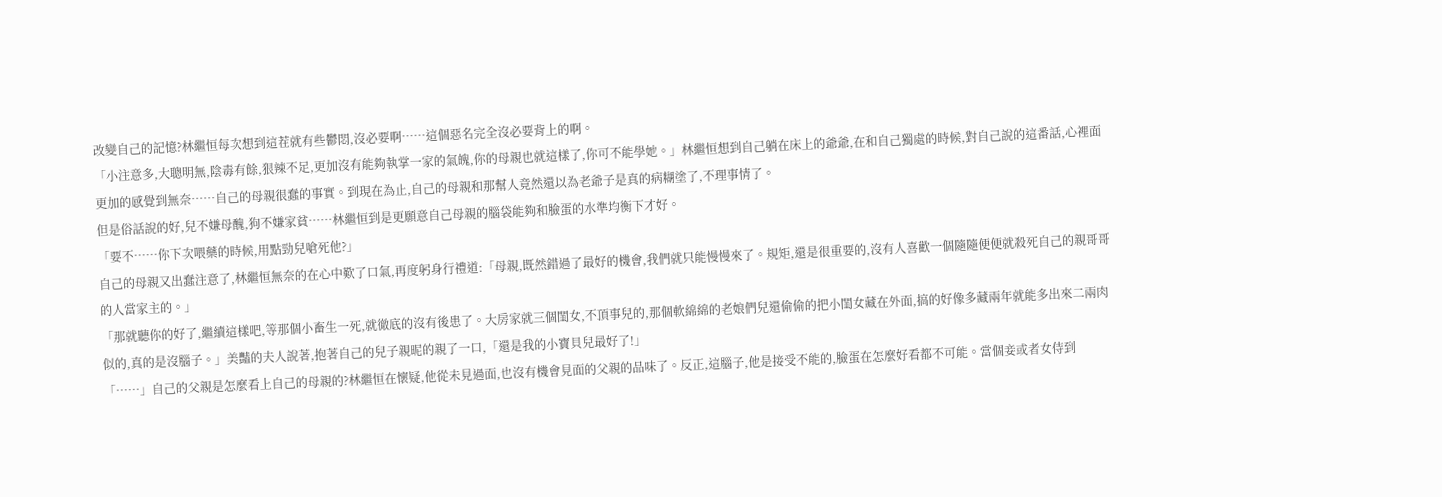改變自己的記憶?林繼恒每次想到這茬就有些鬱悶,沒必要啊……這個惡名完全沒必要背上的啊。
「小注意多,大聰明無,陰毒有餘,狠辣不足,更加沒有能夠執掌一家的氣魄,你的母親也就這樣了,你可不能學她。」林繼恒想到自己躺在床上的爺爺,在和自己獨處的時候,對自己說的這番話,心裡面更加的感覺到無奈……自己的母親很蠢的事實。到現在為止,自己的母親和那幫人竟然還以為老爺子是真的病糊塗了,不理事情了。
但是俗話說的好,兒不嫌母醜,狗不嫌家貧……林繼恒到是更願意自己母親的腦袋能夠和臉蛋的水準均衡下才好。
「要不……你下次喂藥的時候,用點勁兒嗆死他?」
自己的母親又出蠢注意了,林繼恒無奈的在心中歎了口氣,再度躬身行禮道:「母親,既然錯過了最好的機會,我們就只能慢慢來了。規矩,還是很重要的,沒有人喜歡一個隨隨便便就殺死自己的親哥哥的人當家主的。」
「那就聽你的好了,繼續這樣吧,等那個小畜生一死,就徹底的沒有後患了。大房家就三個閨女,不頂事兒的,那個軟綿綿的老娘們兒還偷偷的把小閨女藏在外面,搞的好像多藏兩年就能多出來二兩肉似的,真的是沒腦子。」美豔的夫人說著,抱著自己的兒子親昵的親了一口,「還是我的小寶貝兒最好了!」
「……」自己的父親是怎麼看上自己的母親的?林繼恒在懷疑,他從未見過面,也沒有機會見面的父親的品味了。反正,這腦子,他是接受不能的,臉蛋在怎麼好看都不可能。當個妾或者女侍到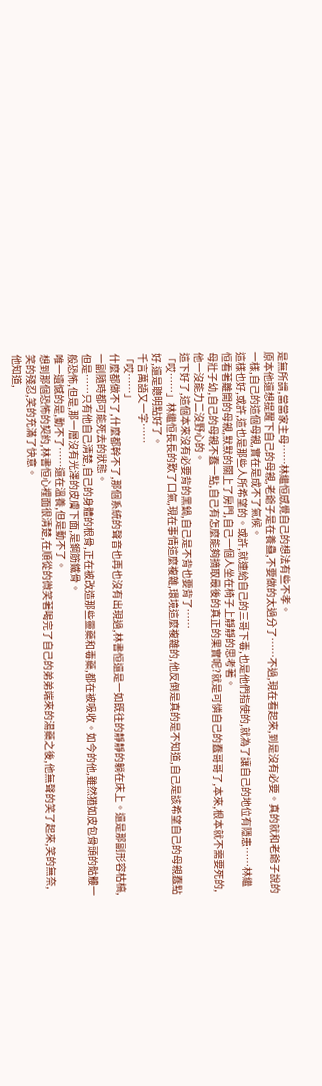是無所謂,當當家主母……林繼恒感覺自己的想法有些不孝。
原本他還想提醒下自己的母親,老爺子是在養蠱,不要做的太過分了……不過,現在看起來,到是沒有必要。真的就和老爺子說的一樣,自己的這個母親,實在是成不了氣候。
這樣也好,或許,這也是那些人所希望的。或許,就連給自己的三哥下毒,也是他們指使的,就為了讓自己的地位有隱患……林繼恒看著離開的母親,默默的關上了房門,自己一個人坐在椅子上靜靜的思考著。
母壯子幼,自己的母親不蠢一點,自己有怎麼能夠摘取最後的真正的果實呢?就是可憐自己的蠢哥哥了,本來,根本就不需要死的,他一沒能力二沒野心的。
這下好了,這個本來沒有必要背的黑鍋,自己是不背也要背了……
「哎……」林繼恒長長的歎了口氣,現在事情這麼複雜,環境這麼複雜的,他反倒是真的是不知道,自己是該希望自己的母親蠢點好,還是聰明點好了。
千言萬語又一字……
「哎……」
什麼都做不了,什麼都幹不了,那個系統的聲音也再也沒有出現過,林書恒還是一如既往的靜靜的躺在床上。還是那副形容枯槁,一副隨時都可能死去的狀態。
但是……只有他自己清楚,自己的身體的根骨,正在被改造那些靈藥和毒藥,都在被吸收。如今的他,雖然猶如皮包骨頭的骷髏一般恐怖,但是,那一層沒有光澤的皮膚下面,是鋼筋鐵骨。
唯一遺憾的是,動不了……還在溫養,但是動不了。
想到那個恐怖的契約,林書恒心裡面很清楚,在順從的微笑著喝完了自己的弟弟端來的湯藥之後,他無聲的笑了起來,笑的無奈,笑的殘忍,笑的充滿了快意。
他知道,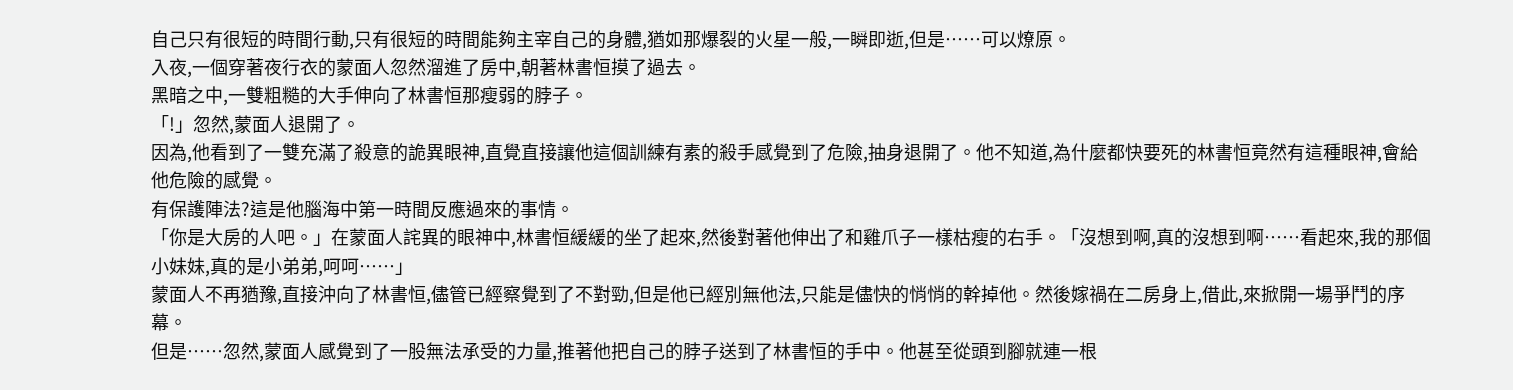自己只有很短的時間行動,只有很短的時間能夠主宰自己的身體,猶如那爆裂的火星一般,一瞬即逝,但是……可以燎原。
入夜,一個穿著夜行衣的蒙面人忽然溜進了房中,朝著林書恒摸了過去。
黑暗之中,一雙粗糙的大手伸向了林書恒那瘦弱的脖子。
「!」忽然,蒙面人退開了。
因為,他看到了一雙充滿了殺意的詭異眼神,直覺直接讓他這個訓練有素的殺手感覺到了危險,抽身退開了。他不知道,為什麼都快要死的林書恒竟然有這種眼神,會給他危險的感覺。
有保護陣法?這是他腦海中第一時間反應過來的事情。
「你是大房的人吧。」在蒙面人詫異的眼神中,林書恒緩緩的坐了起來,然後對著他伸出了和雞爪子一樣枯瘦的右手。「沒想到啊,真的沒想到啊……看起來,我的那個小妹妹,真的是小弟弟,呵呵……」
蒙面人不再猶豫,直接沖向了林書恒,儘管已經察覺到了不對勁,但是他已經別無他法,只能是儘快的悄悄的幹掉他。然後嫁禍在二房身上,借此,來掀開一場爭鬥的序幕。
但是……忽然,蒙面人感覺到了一股無法承受的力量,推著他把自己的脖子送到了林書恒的手中。他甚至從頭到腳就連一根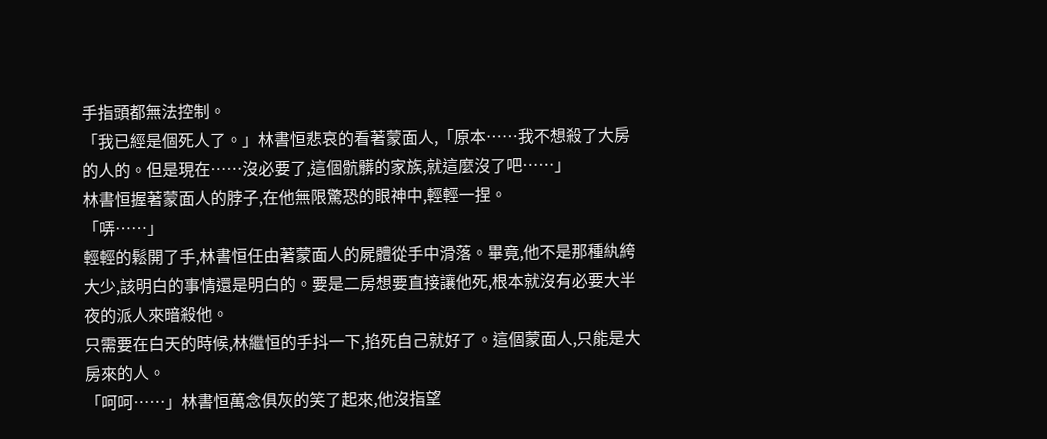手指頭都無法控制。
「我已經是個死人了。」林書恒悲哀的看著蒙面人,「原本……我不想殺了大房的人的。但是現在……沒必要了,這個骯髒的家族,就這麼沒了吧……」
林書恒握著蒙面人的脖子,在他無限驚恐的眼神中,輕輕一捏。
「哢……」
輕輕的鬆開了手,林書恒任由著蒙面人的屍體從手中滑落。畢竟,他不是那種紈絝大少,該明白的事情還是明白的。要是二房想要直接讓他死,根本就沒有必要大半夜的派人來暗殺他。
只需要在白天的時候,林繼恒的手抖一下,掐死自己就好了。這個蒙面人,只能是大房來的人。
「呵呵……」林書恒萬念俱灰的笑了起來,他沒指望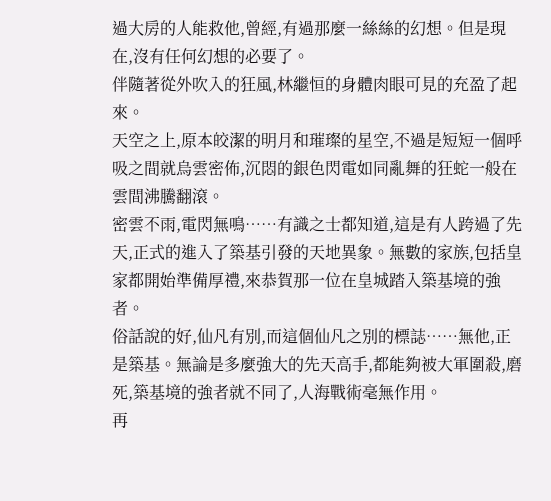過大房的人能救他,曾經,有過那麼一絲絲的幻想。但是現在,沒有任何幻想的必要了。
伴隨著從外吹入的狂風,林繼恒的身體肉眼可見的充盈了起來。
天空之上,原本皎潔的明月和璀璨的星空,不過是短短一個呼吸之間就烏雲密佈,沉悶的銀色閃電如同亂舞的狂蛇一般在雲間沸騰翻滾。
密雲不雨,電閃無鳴……有識之士都知道,這是有人跨過了先天,正式的進入了築基引發的天地異象。無數的家族,包括皇家都開始準備厚禮,來恭賀那一位在皇城踏入築基境的強者。
俗話說的好,仙凡有別,而這個仙凡之別的標誌……無他,正是築基。無論是多麼強大的先天高手,都能夠被大軍圍殺,磨死,築基境的強者就不同了,人海戰術毫無作用。
再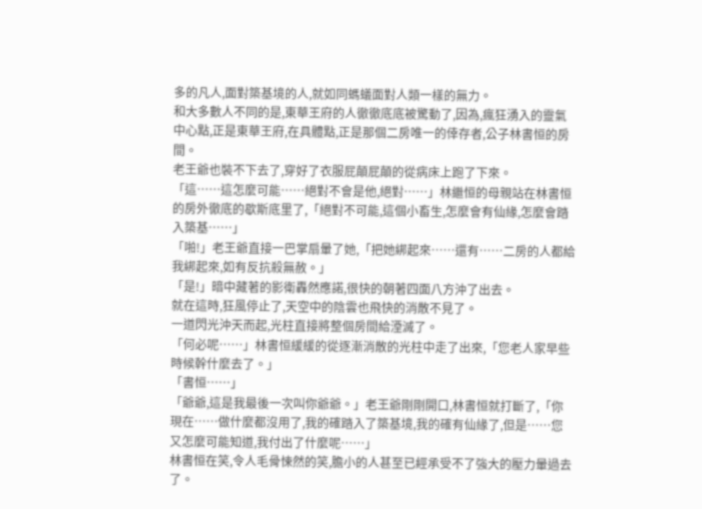多的凡人,面對築基境的人,就如同螞蟻面對人類一樣的無力。
和大多數人不同的是,東華王府的人徹徹底底被驚動了,因為,瘋狂湧入的靈氣中心點,正是東華王府,在具體點,正是那個二房唯一的倖存者,公子林書恒的房間。
老王爺也裝不下去了,穿好了衣服屁顛屁顛的從病床上跑了下來。
「這……這怎麼可能……絕對不會是他,絕對……」林繼恒的母親站在林書恒的房外徹底的歇斯底里了,「絕對不可能,這個小畜生,怎麼會有仙緣,怎麼會踏入築基……」
「啪!」老王爺直接一巴掌扇暈了她,「把她綁起來……還有……二房的人都給我綁起來,如有反抗殺無赦。」
「是!」暗中藏著的影衛轟然應諾,很快的朝著四面八方沖了出去。
就在這時,狂風停止了,天空中的陰雲也飛快的消散不見了。
一道閃光沖天而起,光柱直接將整個房間給湮滅了。
「何必呢……」林書恒緩緩的從逐漸消散的光柱中走了出來,「您老人家早些時候幹什麼去了。」
「書恒……」
「爺爺,這是我最後一次叫你爺爺。」老王爺剛剛開口,林書恒就打斷了,「你現在……做什麼都沒用了,我的確踏入了築基境,我的確有仙緣了,但是……您又怎麼可能知道,我付出了什麼呢……」
林書恒在笑,令人毛骨悚然的笑,膽小的人甚至已經承受不了強大的壓力暈過去了。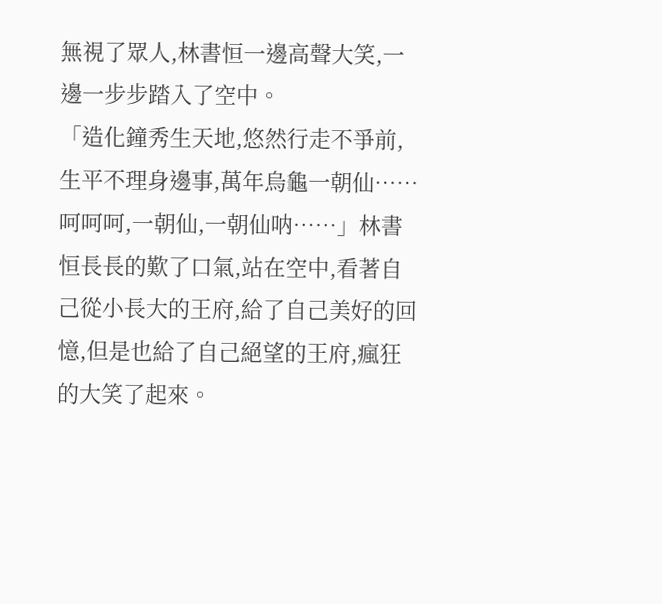無視了眾人,林書恒一邊高聲大笑,一邊一步步踏入了空中。
「造化鐘秀生天地,悠然行走不爭前,生平不理身邊事,萬年烏龜一朝仙……呵呵呵,一朝仙,一朝仙呐……」林書恒長長的歎了口氣,站在空中,看著自己從小長大的王府,給了自己美好的回憶,但是也給了自己絕望的王府,瘋狂的大笑了起來。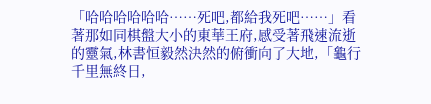「哈哈哈哈哈哈……死吧,都給我死吧……」看著那如同棋盤大小的東華王府,感受著飛速流逝的靈氣,林書恒毅然決然的俯衝向了大地,「龜行千里無終日,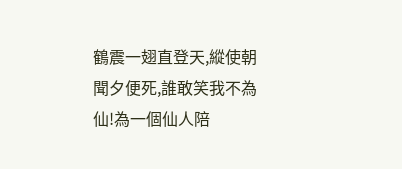鶴震一翅直登天,縱使朝聞夕便死,誰敢笑我不為仙!為一個仙人陪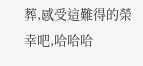葬,感受這難得的榮幸吧,哈哈哈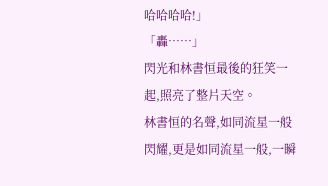哈哈哈哈!」
「轟……」
閃光和林書恒最後的狂笑一起,照亮了整片天空。
林書恒的名聲,如同流星一般閃耀,更是如同流星一般,一瞬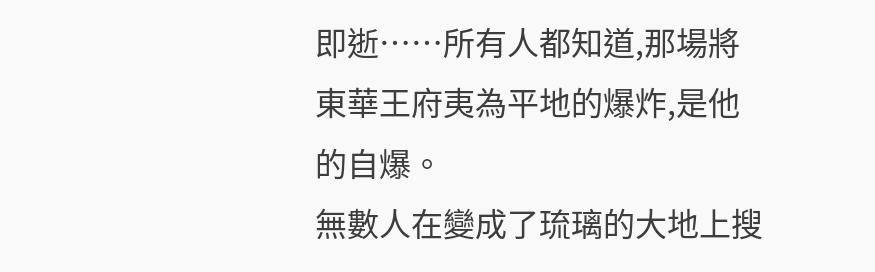即逝……所有人都知道,那場將東華王府夷為平地的爆炸,是他的自爆。
無數人在變成了琉璃的大地上搜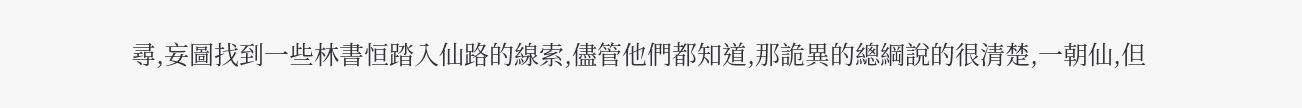尋,妄圖找到一些林書恒踏入仙路的線索,儘管他們都知道,那詭異的總綱說的很清楚,一朝仙,但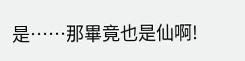是……那畢竟也是仙啊!